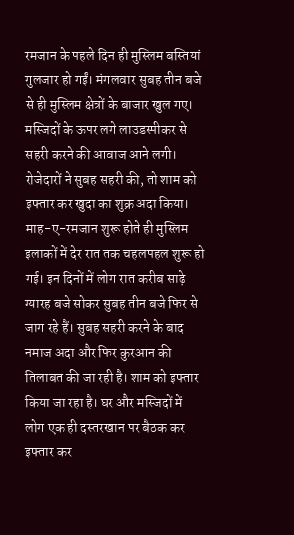रमजान के पहले दिन ही मुस्लिम बस्तियां गुलजार हो गईं। मंगलवार सुबह तीन बजे से ही मुस्लिम क्षेत्रों के बाजार खुल गए। मस्जिदों के ऊपर लगे लाउडस्पीकर से सहरी करने की आवाज आने लगी। रोजेदारों ने सुबह सहरी की, तो शाम को इफ्तार कर खुदा का शुक्र अदा किया।
माह-ए-रमजान शुरू होते ही मुस्लिम इलाकों में देर रात तक चहलपहल शुरू हो गई। इन दिनों में लोग रात करीब साढ़े ग्यारह बजे सोकर सुबह तीन बजे फिर से जाग रहे हैं। सुबह सहरी करने के बाद नमाज अदा और फिर कुरआन की तिलाबत की जा रही है। शाम को इफ्तार किया जा रहा है। घर और मस्जिदों में लोग एक ही दस्तरखान पर बैठक कर इफ्तार कर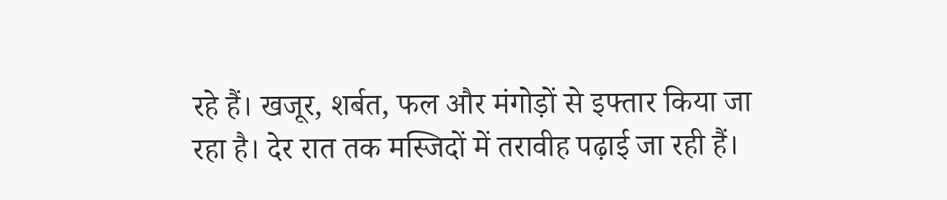रहे हैं। खजूर, शर्बत, फल और मंगोड़ों से इफ्तार किया जा रहा है। देर रात तक मस्जिदों में तरावीह पढ़ाई जा रही हैं।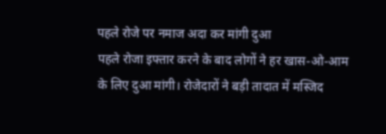पहले रोजे पर नमाज अदा कर मांगी दुआ
पहले रोजा इफ्तार करने के बाद लोगों ने हर खास-ओ-आम के लिए दुआ मांगी। रोजेदारों ने बड़ी तादात में मस्जिद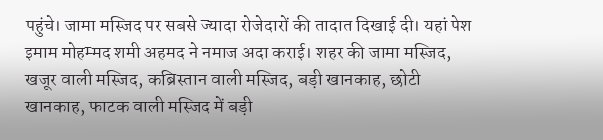पहुंचे। जामा मस्जिद पर सबसे ज्यादा रोजेदारों की तादात दिखाई दी। यहां पेश इमाम मोहम्मद शमी अहमद ने नमाज अदा कराई। शहर की जामा मस्जिद, खजूर वाली मस्जिद, कब्रिस्तान वाली मस्जिद, बड़ी खानकाह, छोटी खानकाह, फाटक वाली मस्जिद में बड़ी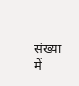संख्या में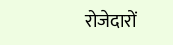रोजेदारों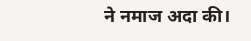ने नमाज अदा की।